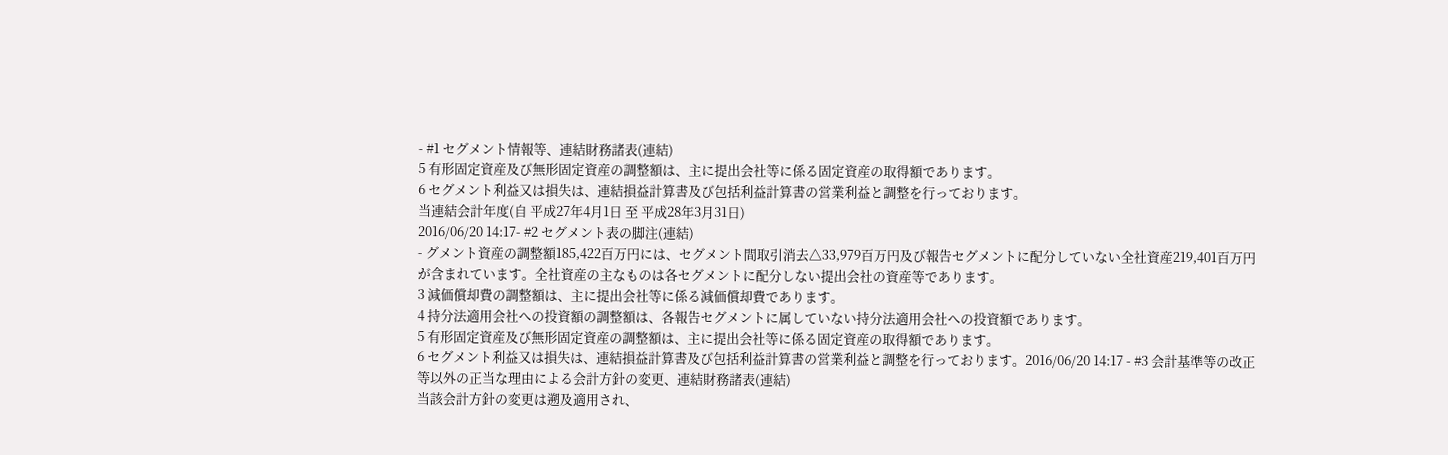- #1 セグメント情報等、連結財務諸表(連結)
5 有形固定資産及び無形固定資産の調整額は、主に提出会社等に係る固定資産の取得額であります。
6 セグメント利益又は損失は、連結損益計算書及び包括利益計算書の営業利益と調整を行っております。
当連結会計年度(自 平成27年4月1日 至 平成28年3月31日)
2016/06/20 14:17- #2 セグメント表の脚注(連結)
- グメント資産の調整額185,422百万円には、セグメント間取引消去△33,979百万円及び報告セグメントに配分していない全社資産219,401百万円が含まれています。全社資産の主なものは各セグメントに配分しない提出会社の資産等であります。
3 減価償却費の調整額は、主に提出会社等に係る減価償却費であります。
4 持分法適用会社への投資額の調整額は、各報告セグメントに属していない持分法適用会社への投資額であります。
5 有形固定資産及び無形固定資産の調整額は、主に提出会社等に係る固定資産の取得額であります。
6 セグメント利益又は損失は、連結損益計算書及び包括利益計算書の営業利益と調整を行っております。2016/06/20 14:17 - #3 会計基準等の改正等以外の正当な理由による会計方針の変更、連結財務諸表(連結)
当該会計方針の変更は遡及適用され、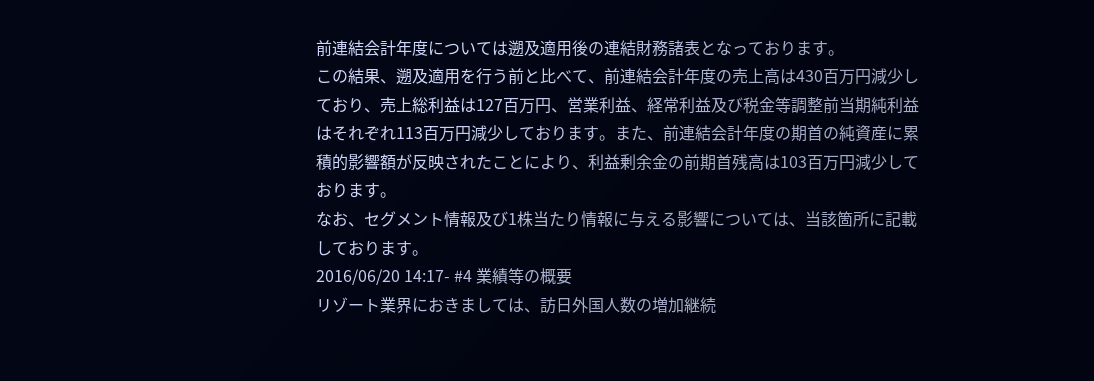前連結会計年度については遡及適用後の連結財務諸表となっております。
この結果、遡及適用を行う前と比べて、前連結会計年度の売上高は430百万円減少しており、売上総利益は127百万円、営業利益、経常利益及び税金等調整前当期純利益はそれぞれ113百万円減少しております。また、前連結会計年度の期首の純資産に累積的影響額が反映されたことにより、利益剰余金の前期首残高は103百万円減少しております。
なお、セグメント情報及び1株当たり情報に与える影響については、当該箇所に記載しております。
2016/06/20 14:17- #4 業績等の概要
リゾート業界におきましては、訪日外国人数の増加継続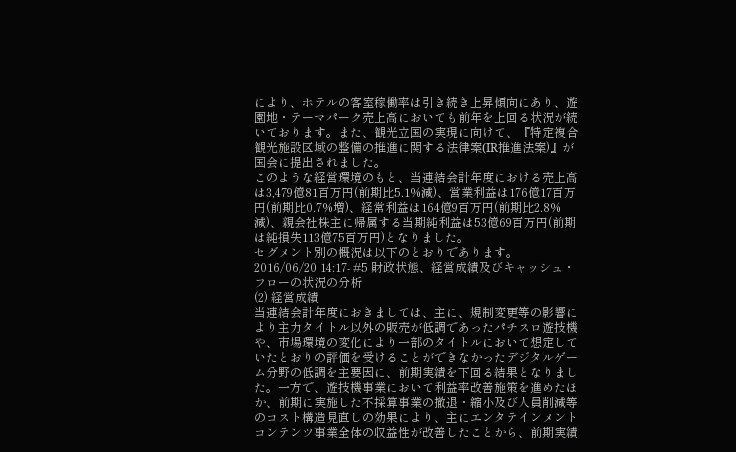により、ホテルの客室稼働率は引き続き上昇傾向にあり、遊園地・テーマパーク売上高においても前年を上回る状況が続いております。また、観光立国の実現に向けて、『特定複合観光施設区域の整備の推進に関する法律案(IR推進法案)』が国会に提出されました。
このような経営環境のもと、当連結会計年度における売上高は3,479億81百万円(前期比5.1%減)、営業利益は176億17百万円(前期比0.7%増)、経常利益は164億9百万円(前期比2.8%減)、親会社株主に帰属する当期純利益は53億69百万円(前期は純損失113億75百万円)となりました。
セグメント別の概況は以下のとおりであります。
2016/06/20 14:17- #5 財政状態、経営成績及びキャッシュ・フローの状況の分析
(2) 経営成績
当連結会計年度におきましては、主に、規制変更等の影響により主力タイトル以外の販売が低調であったパチスロ遊技機や、市場環境の変化により一部のタイトルにおいて想定していたとおりの評価を受けることができなかったデジタルゲーム分野の低調を主要因に、前期実績を下回る結果となりました。一方で、遊技機事業において利益率改善施策を進めたほか、前期に実施した不採算事業の撤退・縮小及び人員削減等のコスト構造見直しの効果により、主にエンタテインメントコンテンツ事業全体の収益性が改善したことから、前期実績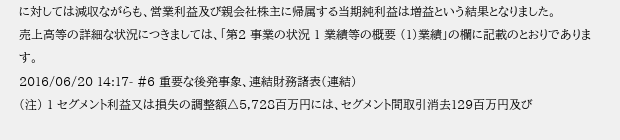に対しては減収ながらも、営業利益及び親会社株主に帰属する当期純利益は増益という結果となりました。
売上高等の詳細な状況につきましては、「第2 事業の状況 1 業績等の概要 (1)業績」の欄に記載のとおりであります。
2016/06/20 14:17- #6 重要な後発事象、連結財務諸表(連結)
(注) 1 セグメント利益又は損失の調整額△5,728百万円には、セグメント間取引消去129百万円及び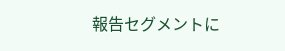報告セグメントに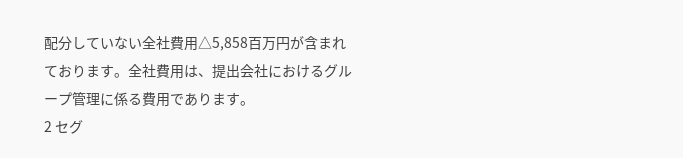配分していない全社費用△5,858百万円が含まれております。全社費用は、提出会社におけるグループ管理に係る費用であります。
2 セグ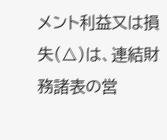メント利益又は損失(△)は、連結財務諸表の営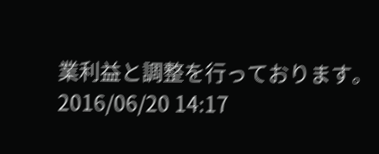業利益と調整を行っております。
2016/06/20 14:17